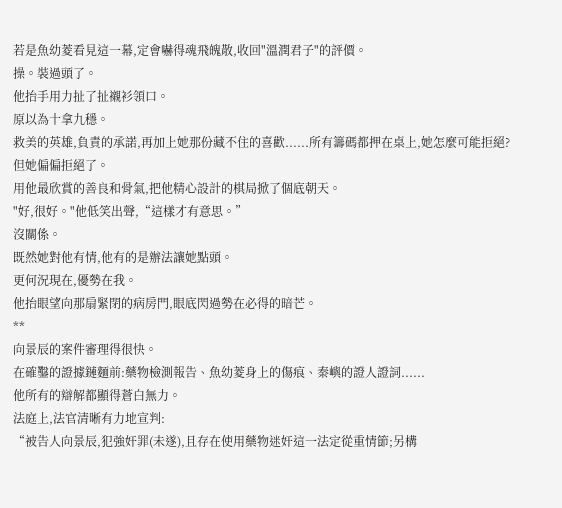若是魚幼菱看見這一幕,定會嚇得魂飛魄散,收回"溫潤君子"的評價。
操。裝過頭了。
他抬手用力扯了扯襯衫領口。
原以為十拿九穩。
救美的英雄,負責的承諾,再加上她那份藏不住的喜歡......所有籌碼都押在桌上,她怎麼可能拒絕?
但她偏偏拒絕了。
用他最欣賞的善良和骨氣,把他精心設計的棋局掀了個底朝天。
"好,很好。"他低笑出聲,“這樣才有意思。”
沒關係。
既然她對他有情,他有的是辦法讓她點頭。
更何況現在,優勢在我。
他抬眼望向那扇緊閉的病房門,眼底閃過勢在必得的暗芒。
**
向景辰的案件審理得很快。
在確鑿的證據鏈麵前:藥物檢測報告、魚幼菱身上的傷痕、秦嶼的證人證詞......
他所有的辯解都顯得蒼白無力。
法庭上,法官清晰有力地宣判:
“被告人向景辰,犯強奸罪(未遂),且存在使用藥物迷奸這一法定從重情節;另構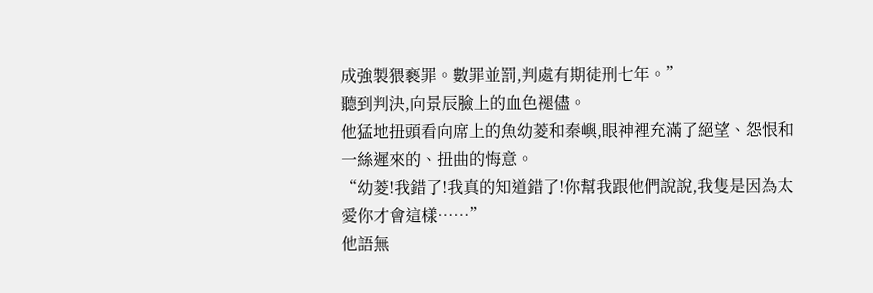成強製猥褻罪。數罪並罰,判處有期徒刑七年。”
聽到判決,向景辰臉上的血色褪儘。
他猛地扭頭看向席上的魚幼菱和秦嶼,眼神裡充滿了絕望、怨恨和一絲遲來的、扭曲的悔意。
“幼菱!我錯了!我真的知道錯了!你幫我跟他們說說,我隻是因為太愛你才會這樣……”
他語無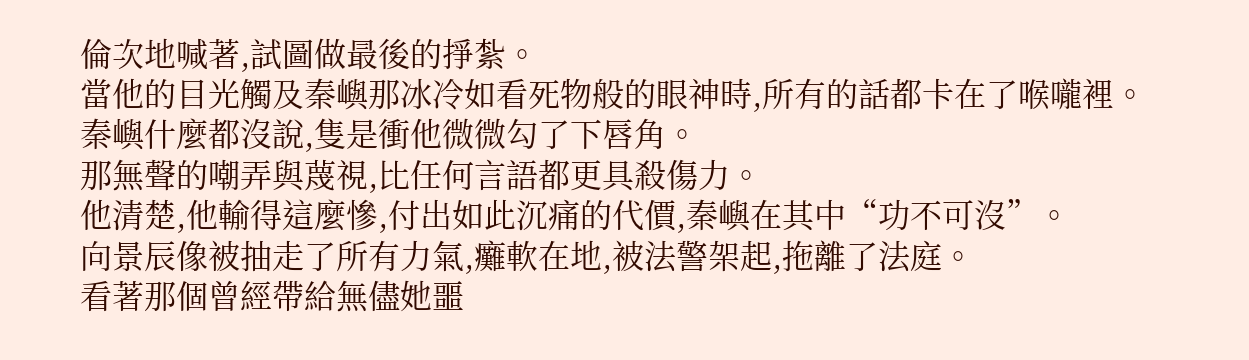倫次地喊著,試圖做最後的掙紮。
當他的目光觸及秦嶼那冰冷如看死物般的眼神時,所有的話都卡在了喉嚨裡。
秦嶼什麼都沒說,隻是衝他微微勾了下唇角。
那無聲的嘲弄與蔑視,比任何言語都更具殺傷力。
他清楚,他輸得這麼慘,付出如此沉痛的代價,秦嶼在其中“功不可沒”。
向景辰像被抽走了所有力氣,癱軟在地,被法警架起,拖離了法庭。
看著那個曾經帶給無儘她噩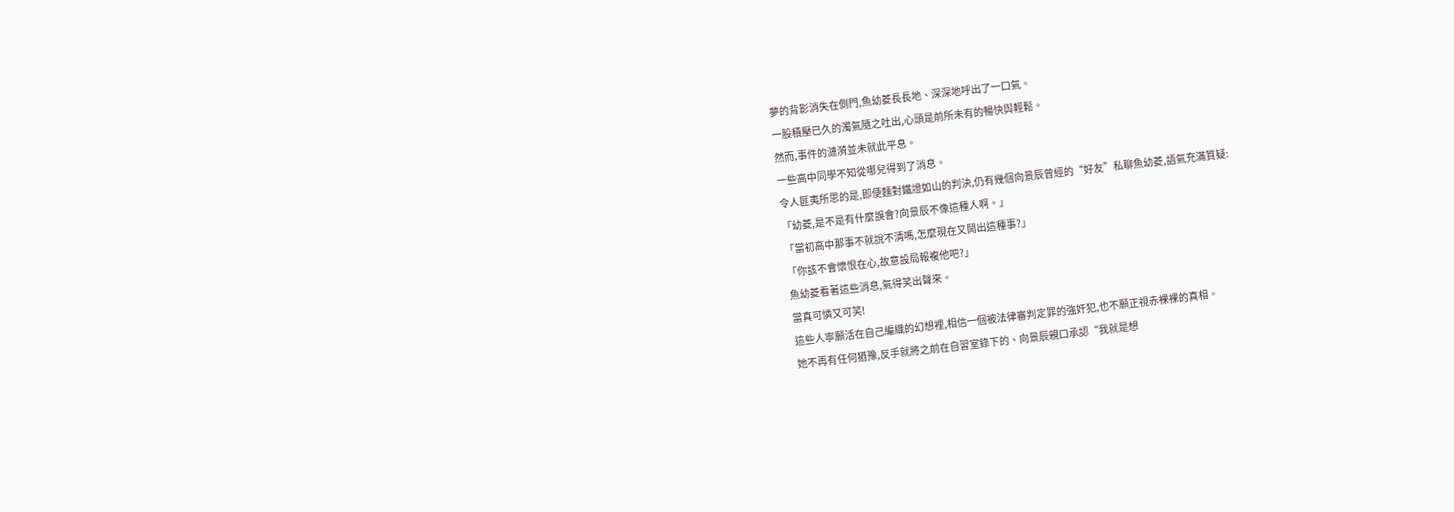夢的背影消失在側門,魚幼菱長長地、深深地呼出了一口氣。
一股積壓已久的濁氣隨之吐出,心頭是前所未有的暢快與輕鬆。
然而,事件的漣漪並未就此平息。
一些高中同學不知從哪兒得到了消息。
令人匪夷所思的是,即便麵對鐵證如山的判決,仍有幾個向景辰曾經的“好友”私聊魚幼菱,語氣充滿質疑:
「幼菱,是不是有什麼誤會?向景辰不像這種人啊。」
「當初高中那事不就說不清嗎,怎麼現在又鬨出這種事?」
「你該不會懷恨在心,故意設局報複他吧?」
魚幼菱看著這些消息,氣得笑出聲來。
當真可憐又可笑!
這些人寧願活在自己編織的幻想裡,相信一個被法律審判定罪的強奸犯,也不願正視赤裸裸的真相。
她不再有任何猶豫,反手就將之前在自習室錄下的、向景辰親口承認“我就是想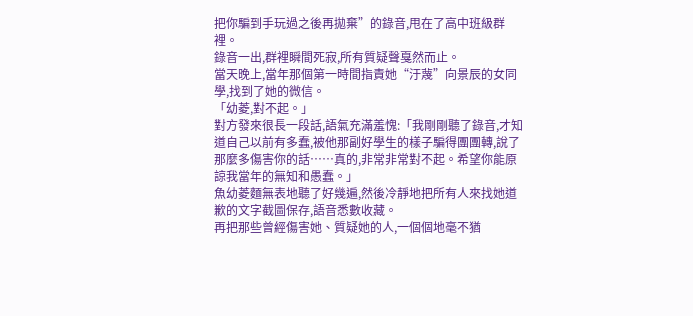把你騙到手玩過之後再拋棄”的錄音,甩在了高中班級群裡。
錄音一出,群裡瞬間死寂,所有質疑聲戛然而止。
當天晚上,當年那個第一時間指責她“汙蔑”向景辰的女同學,找到了她的微信。
「幼菱,對不起。」
對方發來很長一段話,語氣充滿羞愧:「我剛剛聽了錄音,才知道自己以前有多蠢,被他那副好學生的樣子騙得團團轉,說了那麼多傷害你的話……真的,非常非常對不起。希望你能原諒我當年的無知和愚蠢。」
魚幼菱麵無表地聽了好幾遍,然後冷靜地把所有人來找她道歉的文字截圖保存,語音悉數收藏。
再把那些曾經傷害她、質疑她的人,一個個地毫不猶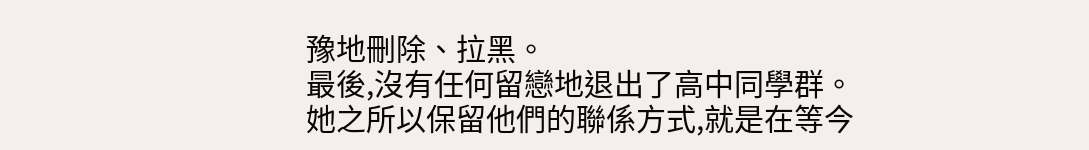豫地刪除、拉黑。
最後,沒有任何留戀地退出了高中同學群。
她之所以保留他們的聯係方式,就是在等今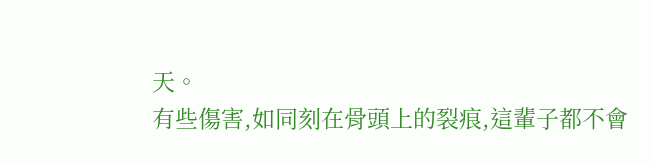天。
有些傷害,如同刻在骨頭上的裂痕,這輩子都不會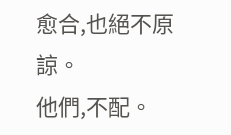愈合,也絕不原諒。
他們,不配。